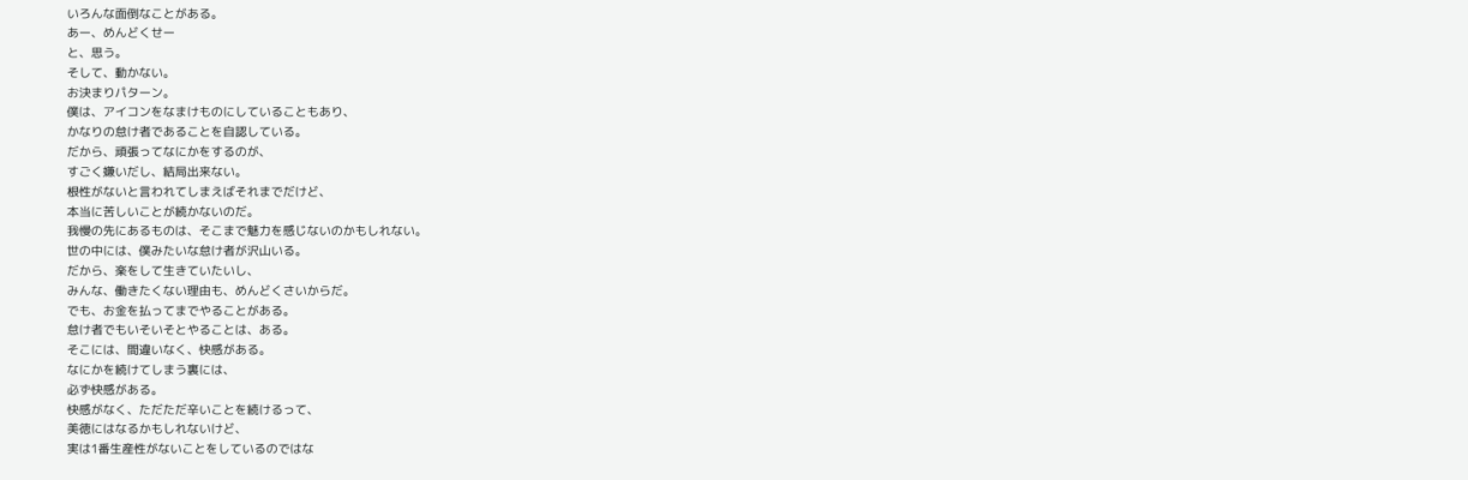いろんな面倒なことがある。
あー、めんどくせー
と、思う。
そして、動かない。
お決まりパターン。
僕は、アイコンをなまけものにしていることもあり、
かなりの怠け者であることを自認している。
だから、頑張ってなにかをするのが、
すごく嫌いだし、結局出来ない。
根性がないと言われてしまえばそれまでだけど、
本当に苦しいことが続かないのだ。
我慢の先にあるものは、そこまで魅力を感じないのかもしれない。
世の中には、僕みたいな怠け者が沢山いる。
だから、楽をして生きていたいし、
みんな、働きたくない理由も、めんどくさいからだ。
でも、お金を払ってまでやることがある。
怠け者でもいそいそとやることは、ある。
そこには、間違いなく、快感がある。
なにかを続けてしまう裏には、
必ず快感がある。
快感がなく、ただただ辛いことを続けるって、
美徳にはなるかもしれないけど、
実は1番生産性がないことをしているのではな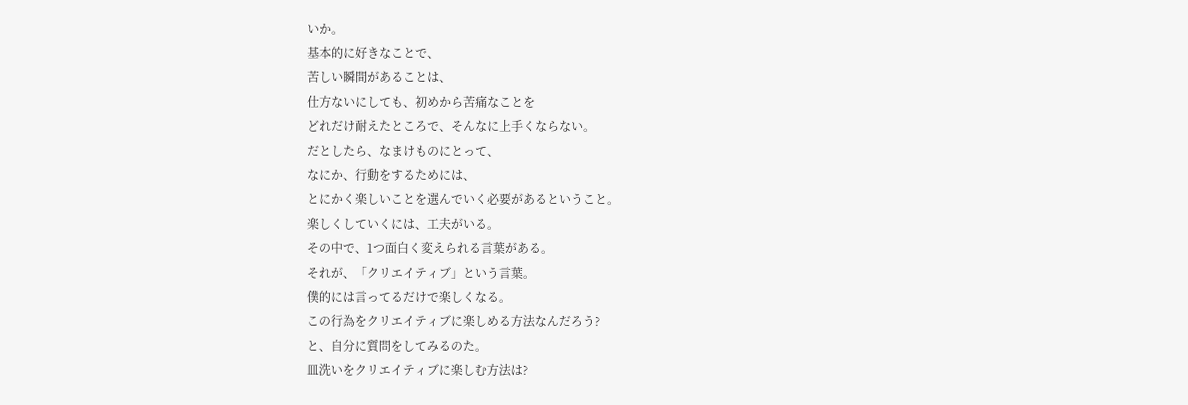いか。
基本的に好きなことで、
苦しい瞬間があることは、
仕方ないにしても、初めから苦痛なことを
どれだけ耐えたところで、そんなに上手くならない。
だとしたら、なまけものにとって、
なにか、行動をするためには、
とにかく楽しいことを選んでいく必要があるということ。
楽しくしていくには、工夫がいる。
その中で、1つ面白く変えられる言葉がある。
それが、「クリエイティブ」という言葉。
僕的には言ってるだけで楽しくなる。
この行為をクリエイティブに楽しめる方法なんだろう?
と、自分に質問をしてみるのた。
皿洗いをクリエイティブに楽しむ方法は?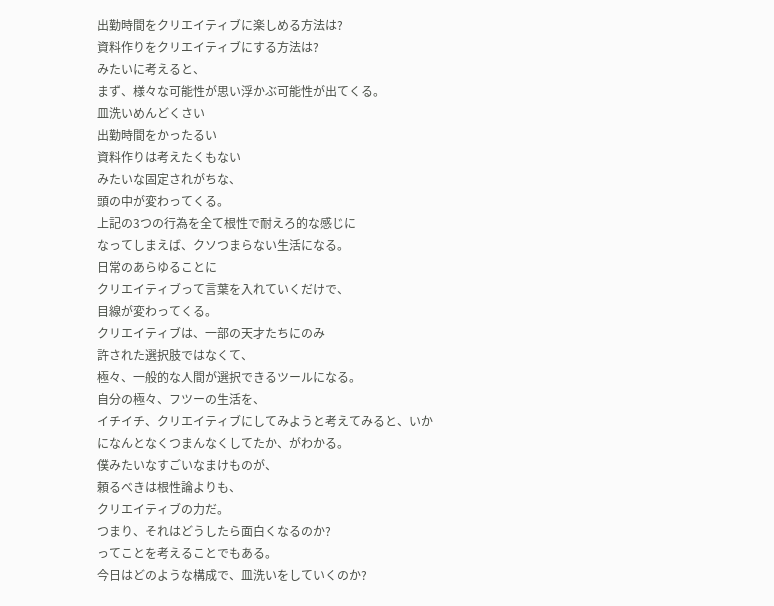出勤時間をクリエイティブに楽しめる方法は?
資料作りをクリエイティブにする方法は?
みたいに考えると、
まず、様々な可能性が思い浮かぶ可能性が出てくる。
皿洗いめんどくさい
出勤時間をかったるい
資料作りは考えたくもない
みたいな固定されがちな、
頭の中が変わってくる。
上記の3つの行為を全て根性で耐えろ的な感じに
なってしまえば、クソつまらない生活になる。
日常のあらゆることに
クリエイティブって言葉を入れていくだけで、
目線が変わってくる。
クリエイティブは、一部の天才たちにのみ
許された選択肢ではなくて、
極々、一般的な人間が選択できるツールになる。
自分の極々、フツーの生活を、
イチイチ、クリエイティブにしてみようと考えてみると、いかになんとなくつまんなくしてたか、がわかる。
僕みたいなすごいなまけものが、
頼るべきは根性論よりも、
クリエイティブの力だ。
つまり、それはどうしたら面白くなるのか?
ってことを考えることでもある。
今日はどのような構成で、皿洗いをしていくのか?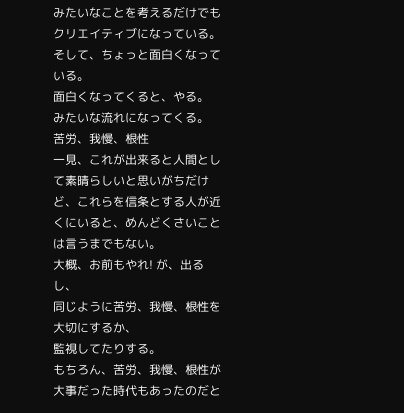みたいなことを考えるだけでもクリエイティブになっている。
そして、ちょっと面白くなっている。
面白くなってくると、やる。
みたいな流れになってくる。
苦労、我慢、根性
一見、これが出来ると人間として素晴らしいと思いがちだけど、これらを信条とする人が近くにいると、めんどくさいことは言うまでもない。
大概、お前もやれ! が、出るし、
同じように苦労、我慢、根性を大切にするか、
監視してたりする。
もちろん、苦労、我慢、根性が大事だった時代もあったのだと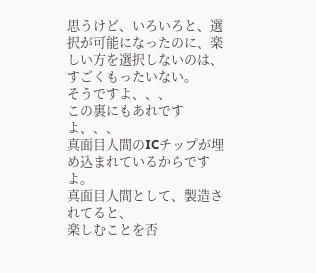思うけど、いろいろと、選択が可能になったのに、楽しい方を選択しないのは、すごくもったいない。
そうですよ、、、
この裏にもあれですよ、、、
真面目人間のICチップが埋め込まれているからですよ。
真面目人間として、製造されてると、
楽しむことを否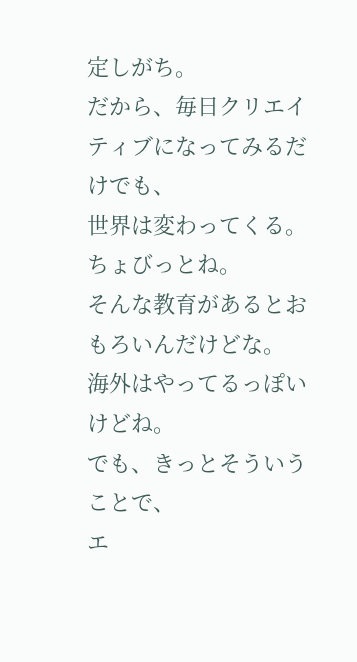定しがち。
だから、毎日クリエイティブになってみるだけでも、
世界は変わってくる。
ちょびっとね。
そんな教育があるとおもろいんだけどな。
海外はやってるっぽいけどね。
でも、きっとそういうことで、
エ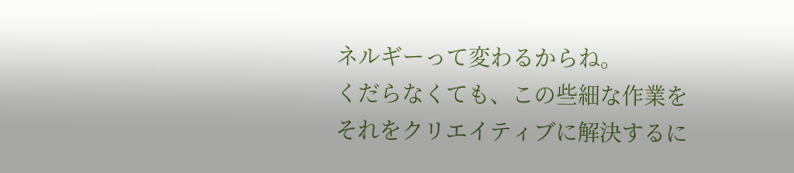ネルギーって変わるからね。
くだらなくても、この些細な作業を
それをクリエイティブに解決するに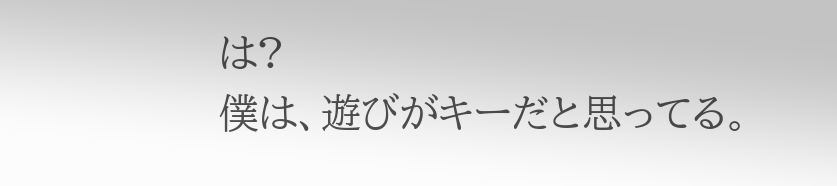は?
僕は、遊びがキーだと思ってる。